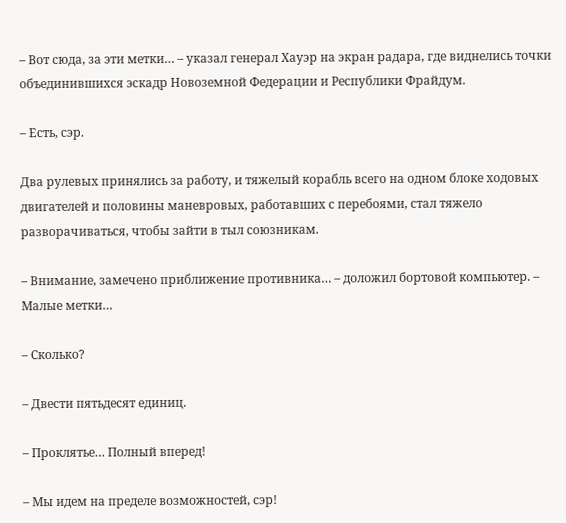– Вот сюда, за эти метки… – указал генерал Хауэр на экран радара, где виднелись точки объединившихся эскадр Новоземной Федерации и Республики Фрайдум.

– Есть, сэр.

Два рулевых принялись за работу, и тяжелый корабль всего на одном блоке ходовых двигателей и половины маневровых, работавших с перебоями, стал тяжело разворачиваться, чтобы зайти в тыл союзникам.

– Внимание, замечено приближение противника… – доложил бортовой компьютер. – Малые метки…

– Сколько?

– Двести пятьдесят единиц.

– Проклятье… Полный вперед!

– Мы идем на пределе возможностей, сэр!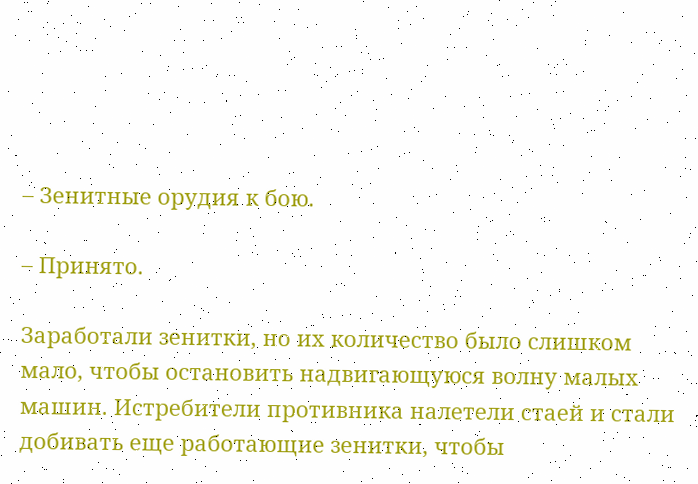– Зенитные орудия к бою.

– Принято.

Заработали зенитки, но их количество было слишком мало, чтобы остановить надвигающуюся волну малых машин. Истребители противника налетели стаей и стали добивать еще работающие зенитки, чтобы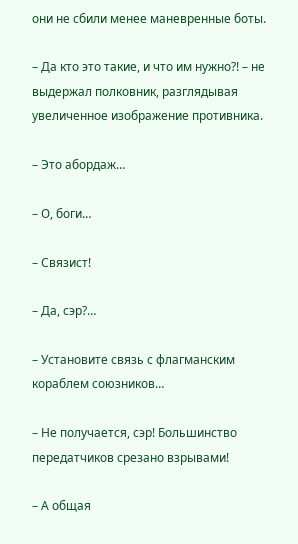они не сбили менее маневренные боты.

– Да кто это такие, и что им нужно?! – не выдержал полковник, разглядывая увеличенное изображение противника.

– Это абордаж…

– О, боги…

– Связист!

– Да, сэр?…

– Установите связь с флагманским кораблем союзников…

– Не получается, сэр! Большинство передатчиков срезано взрывами!

– А общая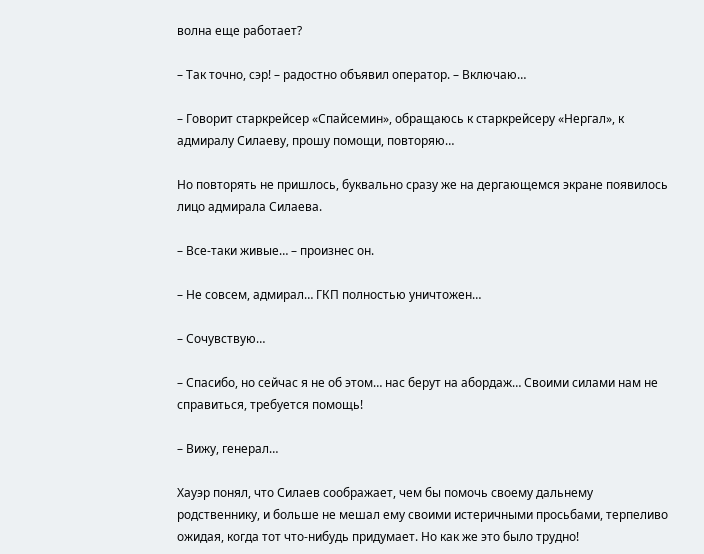волна еще работает?

– Так точно, сэр! – радостно объявил оператор. – Включаю…

– Говорит старкрейсер «Спайсемин», обращаюсь к старкрейсеру «Нергал», к адмиралу Силаеву, прошу помощи, повторяю…

Но повторять не пришлось, буквально сразу же на дергающемся экране появилось лицо адмирала Силаева.

– Все-таки живые… – произнес он.

– Не совсем, адмирал… ГКП полностью уничтожен…

– Сочувствую…

– Спасибо, но сейчас я не об этом… нас берут на абордаж… Своими силами нам не справиться, требуется помощь!

– Вижу, генерал…

Хауэр понял, что Силаев соображает, чем бы помочь своему дальнему родственнику, и больше не мешал ему своими истеричными просьбами, терпеливо ожидая, когда тот что-нибудь придумает. Но как же это было трудно!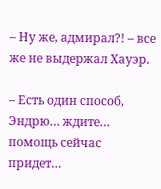– Ну же, адмирал?! – все же не выдержал Хауэр.

– Есть один способ, Эндрю… ждите… помощь сейчас придет…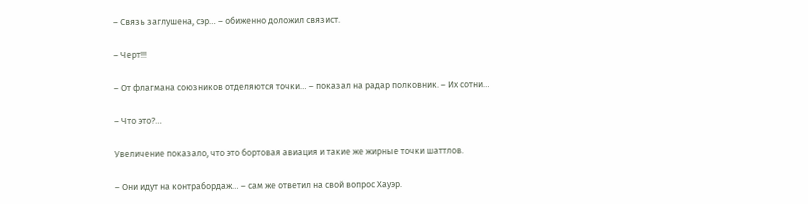– Связь заглушена, сэр… – обиженно доложил связист.

– Черт!!!

– От флагмана союзников отделяются точки… – показал на радар полковник. – Их сотни…

– Что это?…

Увеличение показало, что это бортовая авиация и такие же жирные точки шаттлов.

– Они идут на контрабордаж… – сам же ответил на свой вопрос Хауэр.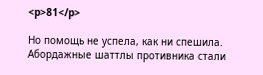<p>81</p>

Но помощь не успела, как ни спешила. Абордажные шаттлы противника стали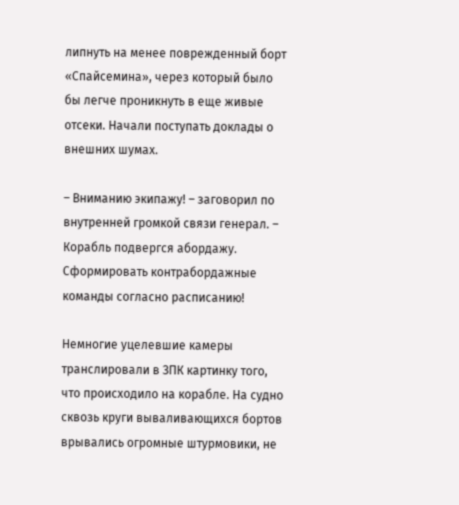липнуть на менее поврежденный борт «Спайсемина», через который было бы легче проникнуть в еще живые отсеки. Начали поступать доклады о внешних шумах.

– Вниманию экипажу! – заговорил по внутренней громкой связи генерал. – Корабль подвергся абордажу. Сформировать контрабордажные команды согласно расписанию!

Немногие уцелевшие камеры транслировали в ЗПК картинку того, что происходило на корабле. На судно сквозь круги вываливающихся бортов врывались огромные штурмовики, не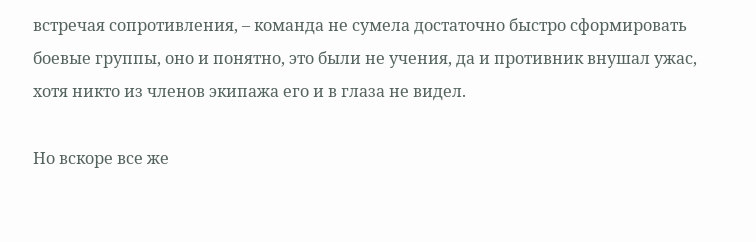встречая сопротивления, – команда не сумела достаточно быстро сформировать боевые группы, оно и понятно, это были не учения, да и противник внушал ужас, хотя никто из членов экипажа его и в глаза не видел.

Но вскоре все же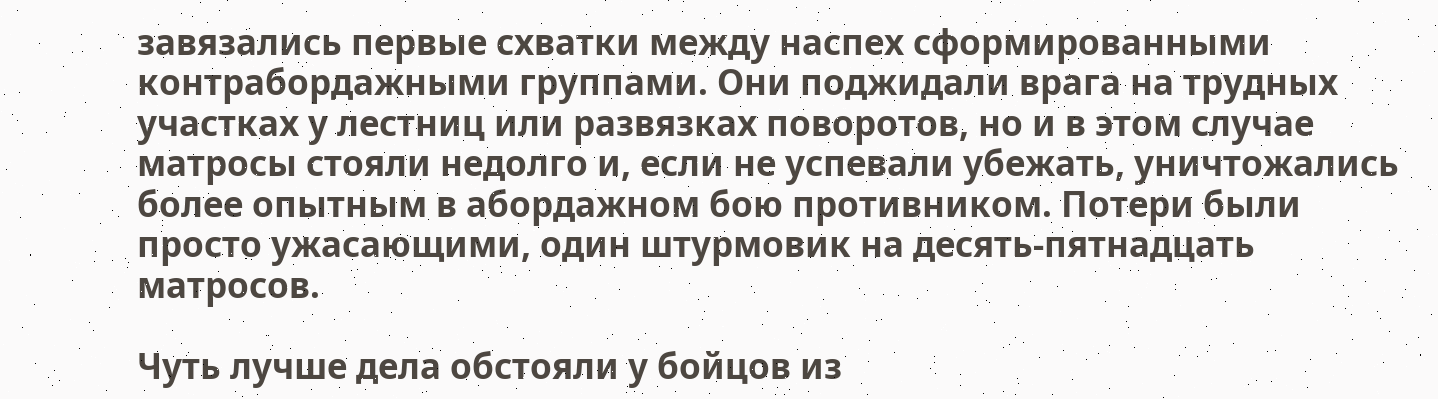завязались первые схватки между наспех сформированными контрабордажными группами. Они поджидали врага на трудных участках у лестниц или развязках поворотов, но и в этом случае матросы стояли недолго и, если не успевали убежать, уничтожались более опытным в абордажном бою противником. Потери были просто ужасающими, один штурмовик на десять-пятнадцать матросов.

Чуть лучше дела обстояли у бойцов из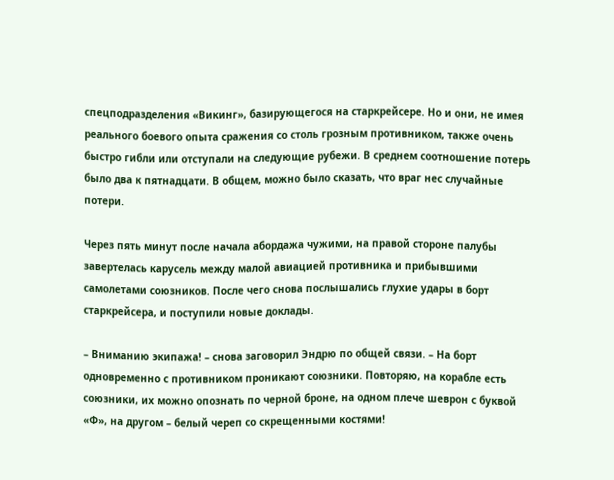спецподразделения «Викинг», базирующегося на старкрейсере. Но и они, не имея реального боевого опыта сражения со столь грозным противником, также очень быстро гибли или отступали на следующие рубежи. В среднем соотношение потерь было два к пятнадцати. В общем, можно было сказать, что враг нес случайные потери.

Через пять минут после начала абордажа чужими, на правой стороне палубы завертелась карусель между малой авиацией противника и прибывшими самолетами союзников. После чего снова послышались глухие удары в борт старкрейсера, и поступили новые доклады.

– Вниманию экипажа! – снова заговорил Эндрю по общей связи. – На борт одновременно с противником проникают союзники. Повторяю, на корабле есть союзники, их можно опознать по черной броне, на одном плече шеврон с буквой «Ф», на другом – белый череп со скрещенными костями!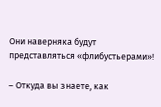Они наверняка будут представляться «флибустьерами»!

– Откуда вы знаете, как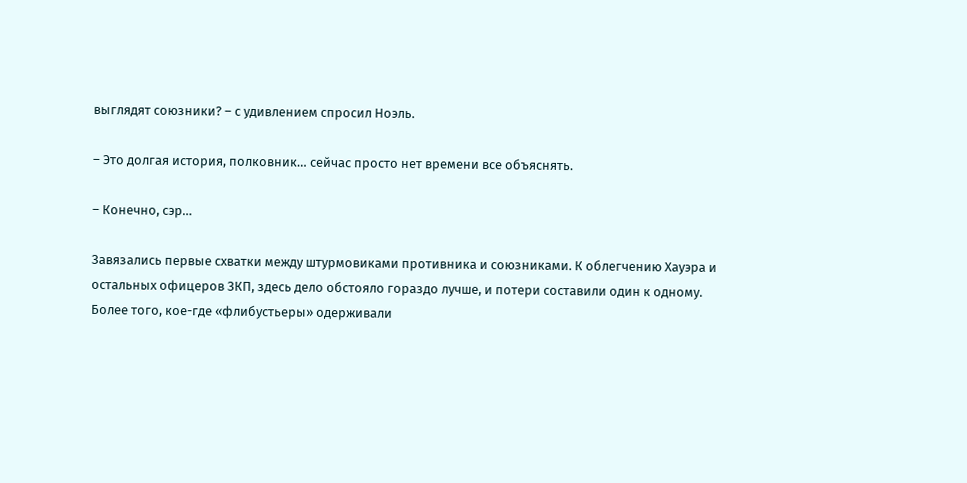выглядят союзники? – с удивлением спросил Ноэль.

– Это долгая история, полковник… сейчас просто нет времени все объяснять.

– Конечно, сэр…

Завязались первые схватки между штурмовиками противника и союзниками. К облегчению Хауэра и остальных офицеров ЗКП, здесь дело обстояло гораздо лучше, и потери составили один к одному. Более того, кое-где «флибустьеры» одерживали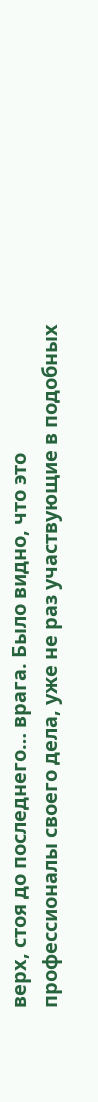верх, стоя до последнего… врага. Было видно, что это профессионалы своего дела, уже не раз участвующие в подобных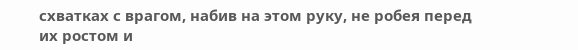схватках с врагом, набив на этом руку, не робея перед их ростом и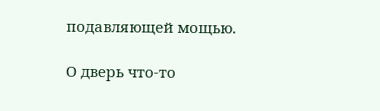подавляющей мощью.

О дверь что-то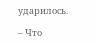ударилось.

– Что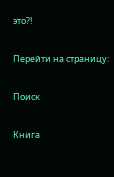это?!

Перейти на страницу:

Поиск

Книга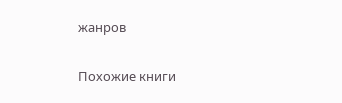жанров

Похожие книги